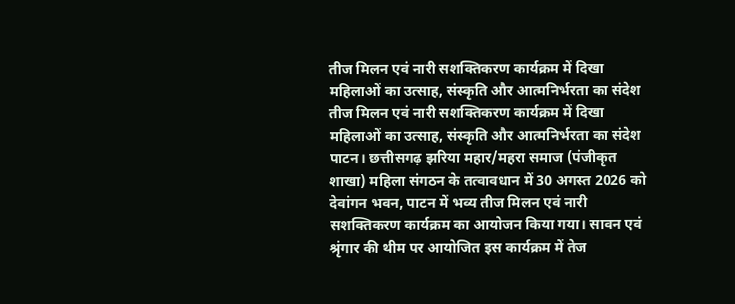तीज मिलन एवं नारी सशक्तिकरण कार्यक्रम में दिखा महिलाओं का उत्साह, संस्कृति और आत्मनिर्भरता का संदेश
तीज मिलन एवं नारी सशक्तिकरण कार्यक्रम में दिखा महिलाओं का उत्साह, संस्कृति और आत्मनिर्भरता का संदेश
पाटन। छत्तीसगढ़ झरिया महार/महरा समाज (पंजीकृत शाखा) महिला संगठन के तत्वावधान में 30 अगस्त 2026 को देवांगन भवन, पाटन में भव्य तीज मिलन एवं नारी सशक्तिकरण कार्यक्रम का आयोजन किया गया। सावन एवं श्रृंगार की थीम पर आयोजित इस कार्यक्रम में तेज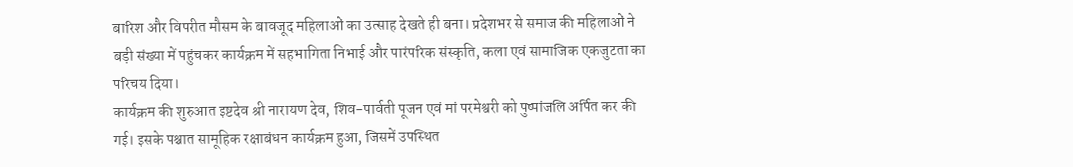बारिश और विपरीत मौसम के बावजूद महिलाओं का उत्साह देखते ही बना। प्रदेशभर से समाज की महिलाओं ने बड़ी संख्या में पहुंचकर कार्यक्रम में सहभागिता निभाई और पारंपरिक संस्कृति, कला एवं सामाजिक एकजुटता का परिचय दिया।
कार्यक्रम की शुरुआत इष्टदेव श्री नारायण देव, शिव-पार्वती पूजन एवं मां परमेश्वरी को पुष्पांजलि अर्पित कर की गई। इसके पश्चात सामूहिक रक्षाबंधन कार्यक्रम हुआ, जिसमें उपस्थित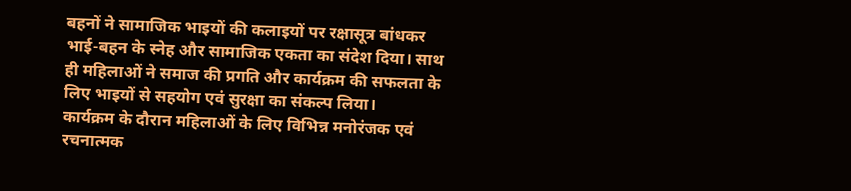बहनों ने सामाजिक भाइयों की कलाइयों पर रक्षासूत्र बांधकर भाई-बहन के स्नेह और सामाजिक एकता का संदेश दिया। साथ ही महिलाओं ने समाज की प्रगति और कार्यक्रम की सफलता के लिए भाइयों से सहयोग एवं सुरक्षा का संकल्प लिया।
कार्यक्रम के दौरान महिलाओं के लिए विभिन्न मनोरंजक एवं रचनात्मक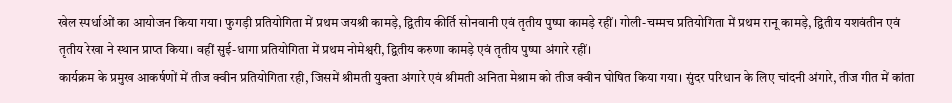खेल स्पर्धाओं का आयोजन किया गया। फुगड़ी प्रतियोगिता में प्रथम जयश्री कामड़े, द्वितीय कीर्ति सोनवानी एवं तृतीय पुष्पा कामड़े रहीं। गोली-चम्मच प्रतियोगिता में प्रथम रानू कामड़े, द्वितीय यशवंतीन एवं तृतीय रेखा ने स्थान प्राप्त किया। वहीं सुई-धागा प्रतियोगिता में प्रथम नोमेश्वरी, द्वितीय करुणा कामड़े एवं तृतीय पुष्पा अंगारे रहीं।
कार्यक्रम के प्रमुख आकर्षणों में तीज क्वीन प्रतियोगिता रही, जिसमें श्रीमती युक्ता अंगारे एवं श्रीमती अनिता मेश्राम को तीज क्वीन घोषित किया गया। सुंदर परिधान के लिए चांदनी अंगारे, तीज गीत में कांता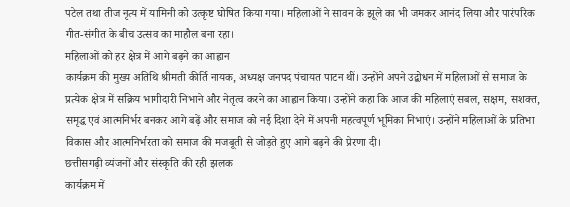पटेल तथा तीज नृत्य में यामिनी को उत्कृष्ट घोषित किया गया। महिलाओं ने सावन के झूले का भी जमकर आनंद लिया और पारंपरिक गीत-संगीत के बीच उत्सव का माहौल बना रहा।
महिलाओं को हर क्षेत्र में आगे बढ़ने का आह्वान
कार्यक्रम की मुख्य अतिथि श्रीमती कीर्ति नायक, अध्यक्ष जनपद पंचायत पाटन थीं। उन्होंने अपने उद्बोधन में महिलाओं से समाज के प्रत्येक क्षेत्र में सक्रिय भागीदारी निभाने और नेतृत्व करने का आह्वान किया। उन्होंने कहा कि आज की महिलाएं सबल, सक्षम, सशक्त, समृद्ध एवं आत्मनिर्भर बनकर आगे बढ़ें और समाज को नई दिशा देने में अपनी महत्वपूर्ण भूमिका निभाएं। उन्होंने महिलाओं के प्रतिभा विकास और आत्मनिर्भरता को समाज की मजबूती से जोड़ते हुए आगे बढ़ने की प्रेरणा दी।
छत्तीसगढ़ी व्यंजनों और संस्कृति की रही झलक
कार्यक्रम में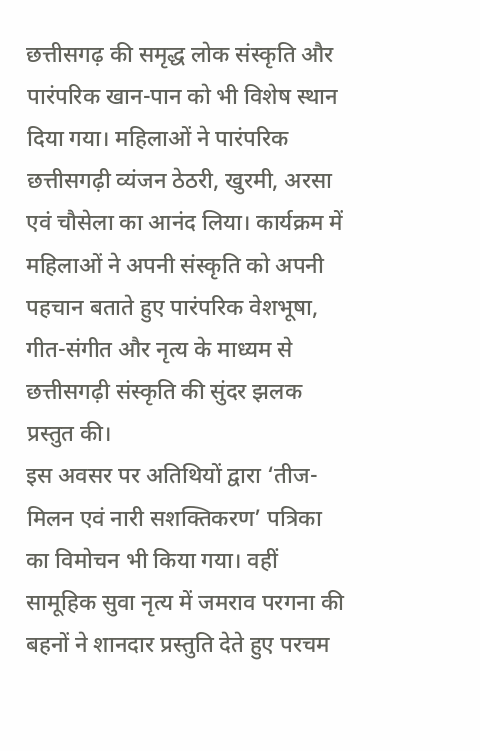छत्तीसगढ़ की समृद्ध लोक संस्कृति और पारंपरिक खान-पान को भी विशेष स्थान दिया गया। महिलाओं ने पारंपरिक छत्तीसगढ़ी व्यंजन ठेठरी, खुरमी, अरसा एवं चौसेला का आनंद लिया। कार्यक्रम में महिलाओं ने अपनी संस्कृति को अपनी पहचान बताते हुए पारंपरिक वेशभूषा, गीत-संगीत और नृत्य के माध्यम से छत्तीसगढ़ी संस्कृति की सुंदर झलक प्रस्तुत की।
इस अवसर पर अतिथियों द्वारा ‘तीज-मिलन एवं नारी सशक्तिकरण’ पत्रिका का विमोचन भी किया गया। वहीं सामूहिक सुवा नृत्य में जमराव परगना की बहनों ने शानदार प्रस्तुति देते हुए परचम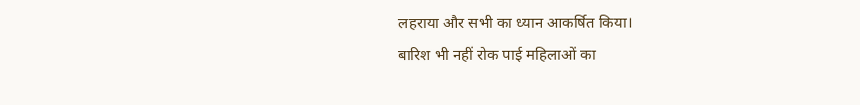लहराया और सभी का ध्यान आकर्षित किया।
बारिश भी नहीं रोक पाई महिलाओं का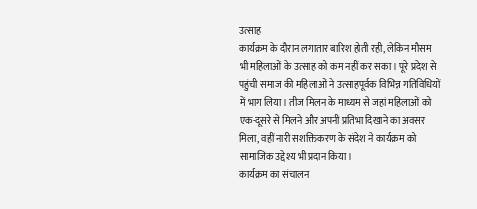उत्साह
कार्यक्रम के दौरान लगातार बारिश होती रही, लेकिन मौसम भी महिलाओं के उत्साह को कम नहीं कर सका। पूरे प्रदेश से पहुंची समाज की महिलाओं ने उत्साहपूर्वक विभिन्न गतिविधियों में भाग लिया। तीज मिलन के माध्यम से जहां महिलाओं को एक-दूसरे से मिलने और अपनी प्रतिभा दिखाने का अवसर मिला, वहीं नारी सशक्तिकरण के संदेश ने कार्यक्रम को सामाजिक उद्देश्य भी प्रदान किया।
कार्यक्रम का संचालन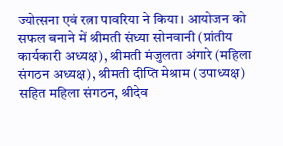ज्योत्सना एवं रत्ना पावरिया ने किया। आयोजन को सफल बनाने में श्रीमती संध्या सोनवानी (प्रांतीय कार्यकारी अध्यक्ष), श्रीमती मंजुलता अंगारे (महिला संगठन अध्यक्ष), श्रीमती दीप्ति मेश्राम (उपाध्यक्ष) सहित महिला संगठन, श्रीदेव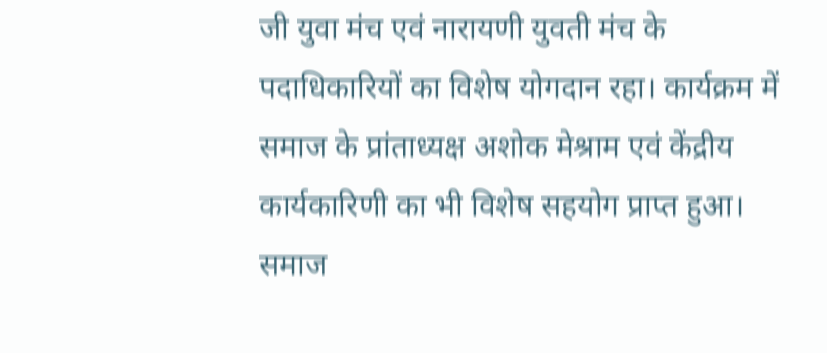जी युवा मंच एवं नारायणी युवती मंच के पदाधिकारियों का विशेष योगदान रहा। कार्यक्रम में समाज के प्रांताध्यक्ष अशोक मेश्राम एवं केंद्रीय कार्यकारिणी का भी विशेष सहयोग प्राप्त हुआ।
समाज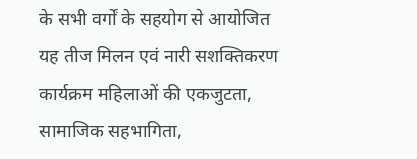के सभी वर्गों के सहयोग से आयोजित यह तीज मिलन एवं नारी सशक्तिकरण कार्यक्रम महिलाओं की एकजुटता, सामाजिक सहभागिता,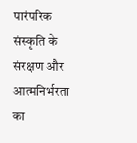पारंपरिक संस्कृति के संरक्षण और आत्मनिर्भरता का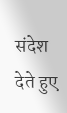संदेश देते हुए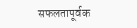सफलतापूर्वक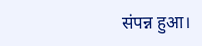संपन्न हुआ।